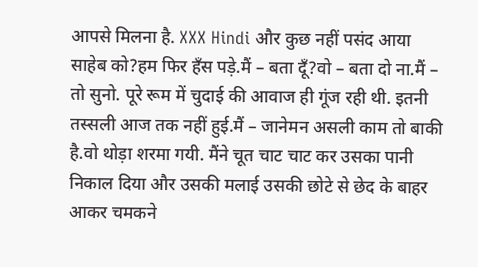आपसे मिलना है. XXX Hindi और कुछ नहीं पसंद आया साहेब को?हम फिर हँस पड़े.मैं – बता दूँ?वो – बता दो ना.मैं – तो सुनो. पूरे रूम में चुदाई की आवाज ही गूंज रही थी. इतनी तस्सली आज तक नहीं हुई.मैं – जानेमन असली काम तो बाकी है.वो थोड़ा शरमा गयी. मैंने चूत चाट चाट कर उसका पानी निकाल दिया और उसकी मलाई उसकी छोटे से छेद के बाहर आकर चमकने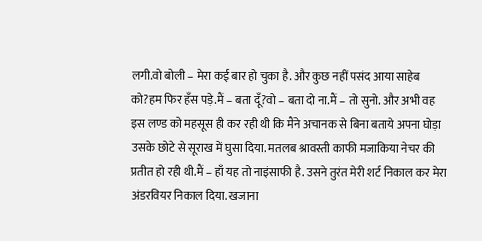लगी.वो बोली – मेरा कई बार हो चुका है. और कुछ नहीं पसंद आया साहेब को?हम फिर हँस पड़े.मैं – बता दूँ?वो – बता दो ना.मैं – तो सुनो. और अभी वह इस लण्ड को महसूस ही कर रही थी कि मैंने अचानक से बिना बताये अपना घोड़ा उसके छोटे से सूराख में घुसा दिया. मतलब श्रावस्ती काफी मजाकिया नेचर की प्रतीत हो रही थी.मैं – हाँ यह तो नाइंसाफी है. उसने तुरंत मेरी शर्ट निकाल कर मेरा अंडरवियर निकाल दिया. खजाना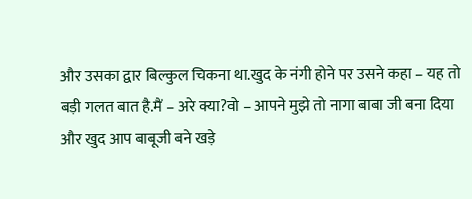और उसका द्वार बिल्कुल चिकना था.खुद के नंगी होने पर उसने कहा – यह तो बड़ी गलत बात है.मैं – अरे क्या?वो – आपने मुझे तो नागा बाबा जी बना दिया और खुद आप बाबूजी बने खड़े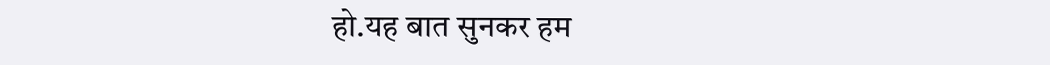हो.यह बात सुनकर हम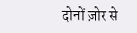दोनों ज़ोर से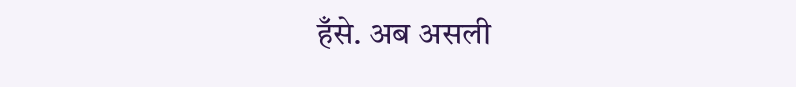हँसे. अब असली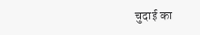चुदाई का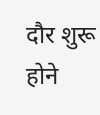दौर शुरू होने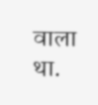वाला था.